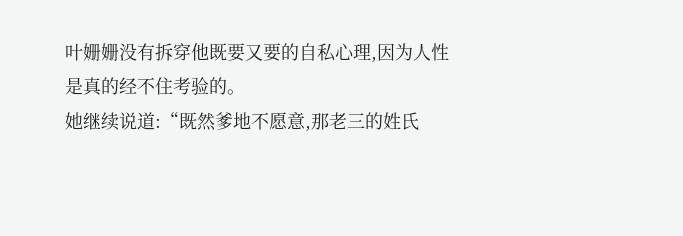叶姗姗没有拆穿他既要又要的自私心理,因为人性是真的经不住考验的。
她继续说道:“既然爹地不愿意,那老三的姓氏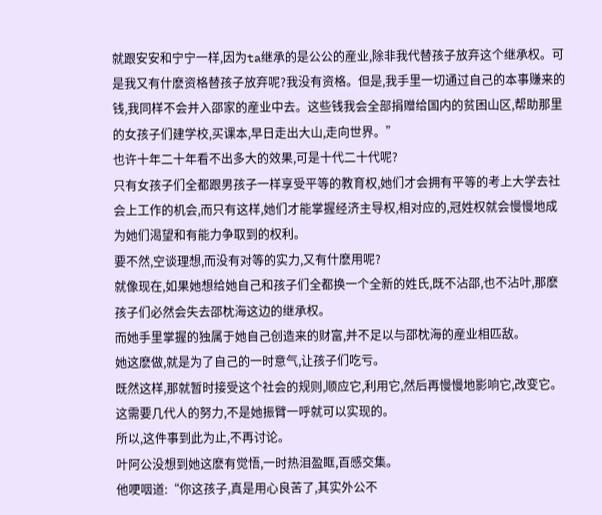就跟安安和宁宁一样,因为ta继承的是公公的産业,除非我代替孩子放弃这个继承权。可是我又有什麽资格替孩子放弃呢?我没有资格。但是,我手里一切通过自己的本事赚来的钱,我同样不会并入邵家的産业中去。这些钱我会全部捐赠给国内的贫困山区,帮助那里的女孩子们建学校,买课本,早日走出大山,走向世界。”
也许十年二十年看不出多大的效果,可是十代二十代呢?
只有女孩子们全都跟男孩子一样享受平等的教育权,她们才会拥有平等的考上大学去社会上工作的机会,而只有这样,她们才能掌握经济主导权,相对应的,冠姓权就会慢慢地成为她们渴望和有能力争取到的权利。
要不然,空谈理想,而没有对等的实力,又有什麽用呢?
就像现在,如果她想给她自己和孩子们全都换一个全新的姓氏,既不沾邵,也不沾叶,那麽孩子们必然会失去邵枕海这边的继承权。
而她手里掌握的独属于她自己创造来的财富,并不足以与邵枕海的産业相匹敌。
她这麽做,就是为了自己的一时意气,让孩子们吃亏。
既然这样,那就暂时接受这个社会的规则,顺应它,利用它,然后再慢慢地影响它,改变它。
这需要几代人的努力,不是她振臂一呼就可以实现的。
所以,这件事到此为止,不再讨论。
叶阿公没想到她这麽有觉悟,一时热泪盈眶,百感交集。
他哽咽道:“你这孩子,真是用心良苦了,其实外公不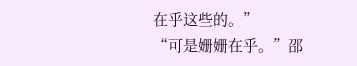在乎这些的。”
“可是姗姗在乎。”邵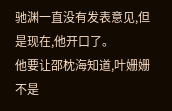驰渊一直没有发表意见,但是现在,他开口了。
他要让邵枕海知道,叶姗姗不是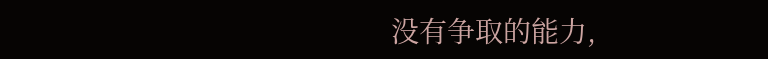没有争取的能力,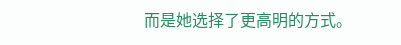而是她选择了更高明的方式。